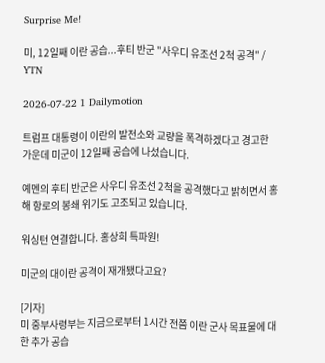Surprise Me!

미, 12일째 이란 공습...후티 반군 "사우디 유조선 2척 공격" / YTN

2026-07-22 1 Dailymotion

트럼프 대통령이 이란의 발전소와 교량을 폭격하겠다고 경고한 가운데 미군이 12일째 공습에 나섰습니다.

예멘의 후티 반군은 사우디 유조선 2척을 공격했다고 밝히면서 홍해 항로의 봉쇄 위기도 고조되고 있습니다.

워싱턴 연결합니다. 홍상희 특파원!

미군의 대이란 공격이 재개됐다고요?

[기자]
미 중부사령부는 지금으로부터 1시간 전쯤 이란 군사 목표물에 대한 추가 공습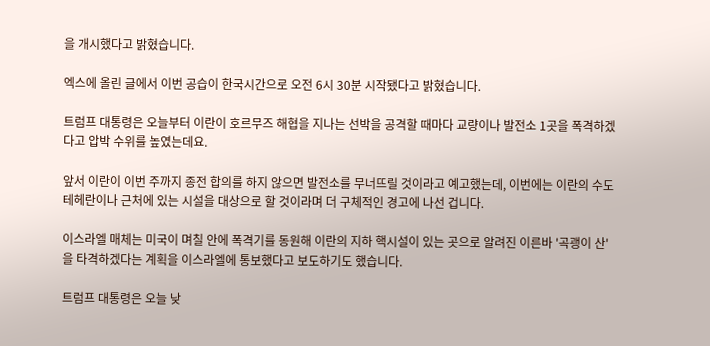을 개시했다고 밝혔습니다.

엑스에 올린 글에서 이번 공습이 한국시간으로 오전 6시 30분 시작됐다고 밝혔습니다.

트럼프 대통령은 오늘부터 이란이 호르무즈 해협을 지나는 선박을 공격할 때마다 교량이나 발전소 1곳을 폭격하겠다고 압박 수위를 높였는데요.

앞서 이란이 이번 주까지 종전 합의를 하지 않으면 발전소를 무너뜨릴 것이라고 예고했는데, 이번에는 이란의 수도 테헤란이나 근처에 있는 시설을 대상으로 할 것이라며 더 구체적인 경고에 나선 겁니다.

이스라엘 매체는 미국이 며칠 안에 폭격기를 동원해 이란의 지하 핵시설이 있는 곳으로 알려진 이른바 '곡괭이 산'을 타격하겠다는 계획을 이스라엘에 통보했다고 보도하기도 했습니다.

트럼프 대통령은 오늘 낮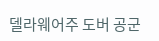델라웨어주 도버 공군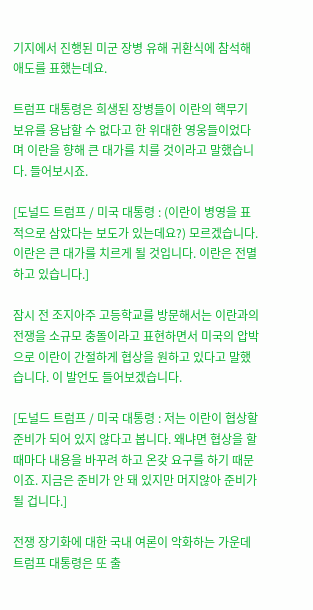기지에서 진행된 미군 장병 유해 귀환식에 참석해 애도를 표했는데요.

트럼프 대통령은 희생된 장병들이 이란의 핵무기 보유를 용납할 수 없다고 한 위대한 영웅들이었다며 이란을 향해 큰 대가를 치를 것이라고 말했습니다. 들어보시죠.

[도널드 트럼프 / 미국 대통령 : (이란이 병영을 표적으로 삼았다는 보도가 있는데요?) 모르겠습니다. 이란은 큰 대가를 치르게 될 것입니다. 이란은 전멸하고 있습니다.]

잠시 전 조지아주 고등학교를 방문해서는 이란과의 전쟁을 소규모 충돌이라고 표현하면서 미국의 압박으로 이란이 간절하게 협상을 원하고 있다고 말했습니다. 이 발언도 들어보겠습니다.

[도널드 트럼프 / 미국 대통령 : 저는 이란이 협상할 준비가 되어 있지 않다고 봅니다. 왜냐면 협상을 할 때마다 내용을 바꾸려 하고 온갖 요구를 하기 때문이죠. 지금은 준비가 안 돼 있지만 머지않아 준비가 될 겁니다.]

전쟁 장기화에 대한 국내 여론이 악화하는 가운데 트럼프 대통령은 또 출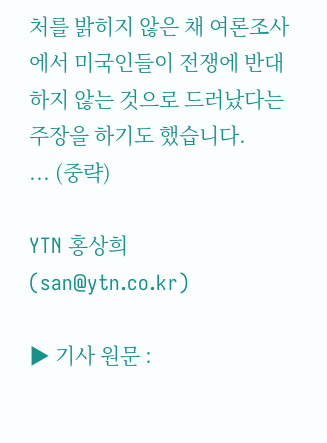처를 밝히지 않은 채 여론조사에서 미국인들이 전쟁에 반대하지 않는 것으로 드러났다는 주장을 하기도 했습니다.
... (중략)

YTN 홍상희 (san@ytn.co.kr)

▶ 기사 원문 :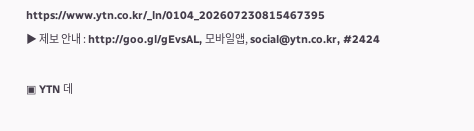https://www.ytn.co.kr/_ln/0104_202607230815467395
▶ 제보 안내 : http://goo.gl/gEvsAL, 모바일앱, social@ytn.co.kr, #2424

▣ YTN 데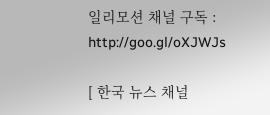일리모션 채널 구독 : http://goo.gl/oXJWJs

[ 한국 뉴스 채널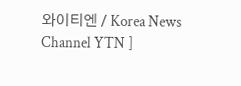와이티엔 / Korea News Channel YTN ]